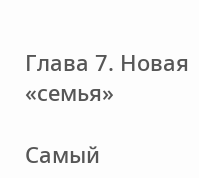Глава 7. Новая «семья»

Самый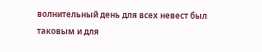волнительный день для всех невест был таковым и для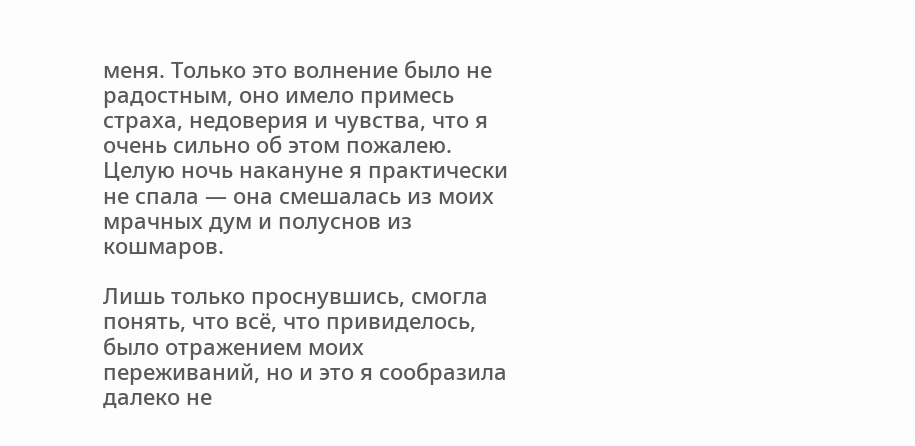меня. Только это волнение было не радостным, оно имело примесь страха, недоверия и чувства, что я очень сильно об этом пожалею. Целую ночь накануне я практически не спала — она смешалась из моих мрачных дум и полуснов из кошмаров.

Лишь только проснувшись, смогла понять, что всё, что привиделось, было отражением моих переживаний, но и это я сообразила далеко не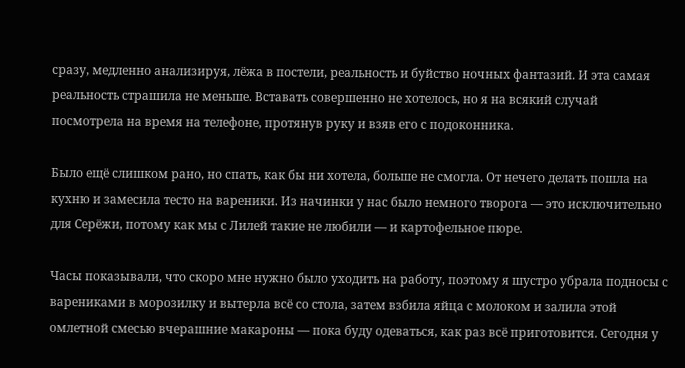сразу, медленно анализируя, лёжа в постели, реальность и буйство ночных фантазий. И эта самая реальность страшила не меньше. Вставать совершенно не хотелось, но я на всякий случай посмотрела на время на телефоне, протянув руку и взяв его с подоконника.

Было ещё слишком рано, но спать, как бы ни хотела, больше не смогла. От нечего делать пошла на кухню и замесила тесто на вареники. Из начинки у нас было немного творога — это исключительно для Серёжи, потому как мы с Лилей такие не любили — и картофельное пюре.

Часы показывали, что скоро мне нужно было уходить на работу, поэтому я шустро убрала подносы с варениками в морозилку и вытерла всё со стола, затем взбила яйца с молоком и залила этой омлетной смесью вчерашние макароны — пока буду одеваться, как раз всё приготовится. Сегодня у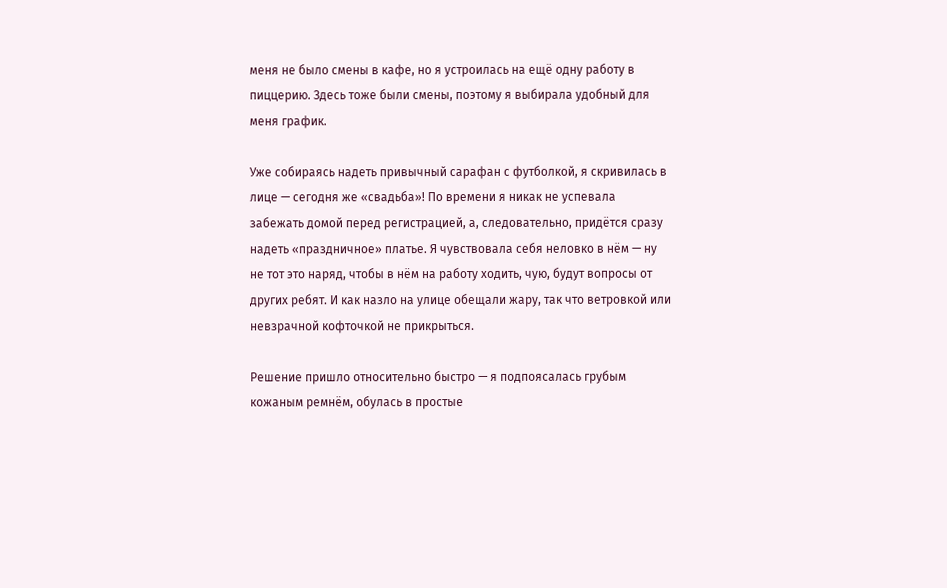меня не было смены в кафе, но я устроилась на ещё одну работу в пиццерию. Здесь тоже были смены, поэтому я выбирала удобный для меня график.

Уже собираясь надеть привычный сарафан с футболкой, я скривилась в лице — сегодня же «свадьба»! По времени я никак не успевала забежать домой перед регистрацией, а, следовательно, придётся сразу надеть «праздничное» платье. Я чувствовала себя неловко в нём — ну не тот это наряд, чтобы в нём на работу ходить, чую, будут вопросы от других ребят. И как назло на улице обещали жару, так что ветровкой или невзрачной кофточкой не прикрыться.

Решение пришло относительно быстро — я подпоясалась грубым кожаным ремнём, обулась в простые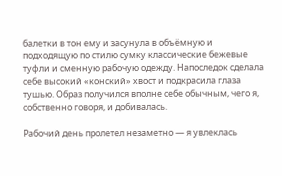балетки в тон ему и засунула в объёмную и подходящую по стилю сумку классические бежевые туфли и сменную рабочую одежду. Напоследок сделала себе высокий «конский» хвост и подкрасила глаза тушью. Образ получился вполне себе обычным, чего я, собственно говоря, и добивалась.

Рабочий день пролетел незаметно — я увлеклась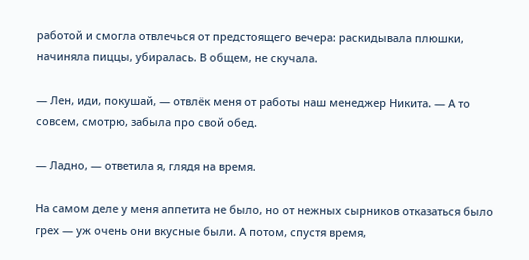работой и смогла отвлечься от предстоящего вечера: раскидывала плюшки, начиняла пиццы, убиралась. В общем, не скучала.

— Лен, иди, покушай, — отвлёк меня от работы наш менеджер Никита. — А то совсем, смотрю, забыла про свой обед.

— Ладно, — ответила я, глядя на время.

На самом деле у меня аппетита не было, но от нежных сырников отказаться было грех — уж очень они вкусные были. А потом, спустя время,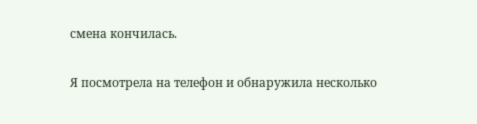смена кончилась.

Я посмотрела на телефон и обнаружила несколько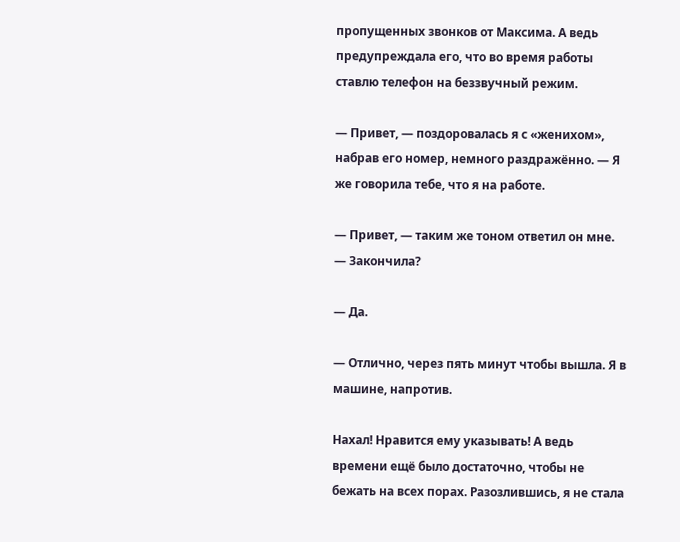пропущенных звонков от Максима. А ведь предупреждала его, что во время работы ставлю телефон на беззвучный режим.

— Привет, — поздоровалась я с «женихом», набрав его номер, немного раздражённо. — Я же говорила тебе, что я на работе.

— Привет, — таким же тоном ответил он мне. — Закончила?

— Да.

— Отлично, через пять минут чтобы вышла. Я в машине, напротив.

Нахал! Нравится ему указывать! А ведь времени ещё было достаточно, чтобы не бежать на всех порах. Разозлившись, я не стала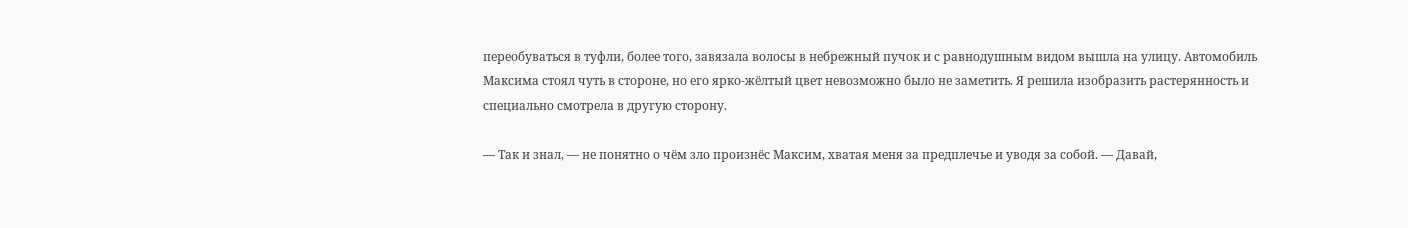переобуваться в туфли, более того, завязала волосы в небрежный пучок и с равнодушным видом вышла на улицу. Автомобиль Максима стоял чуть в стороне, но его ярко-жёлтый цвет невозможно было не заметить. Я решила изобразить растерянность и специально смотрела в другую сторону.

— Так и знал, — не понятно о чём зло произнёс Максим, хватая меня за предплечье и уводя за собой. — Давай,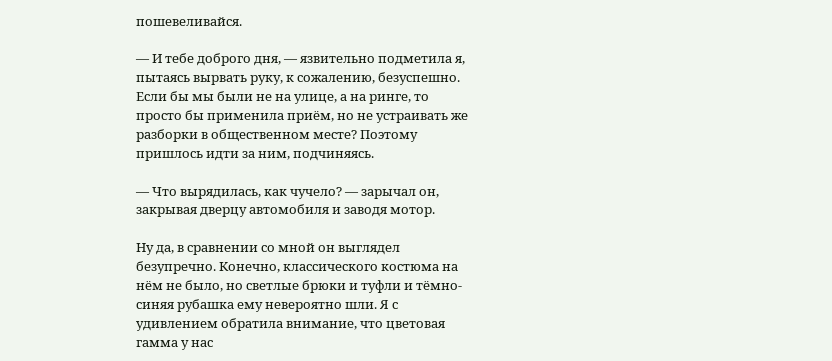пошевеливайся.

— И тебе доброго дня, — язвительно подметила я, пытаясь вырвать руку, к сожалению, безуспешно. Если бы мы были не на улице, а на ринге, то просто бы применила приём, но не устраивать же разборки в общественном месте? Поэтому пришлось идти за ним, подчиняясь.

— Что вырядилась, как чучело? — зарычал он, закрывая дверцу автомобиля и заводя мотор.

Ну да, в сравнении со мной он выглядел безупречно. Конечно, классического костюма на нём не было, но светлые брюки и туфли и тёмно-синяя рубашка ему невероятно шли. Я с удивлением обратила внимание, что цветовая гамма у нас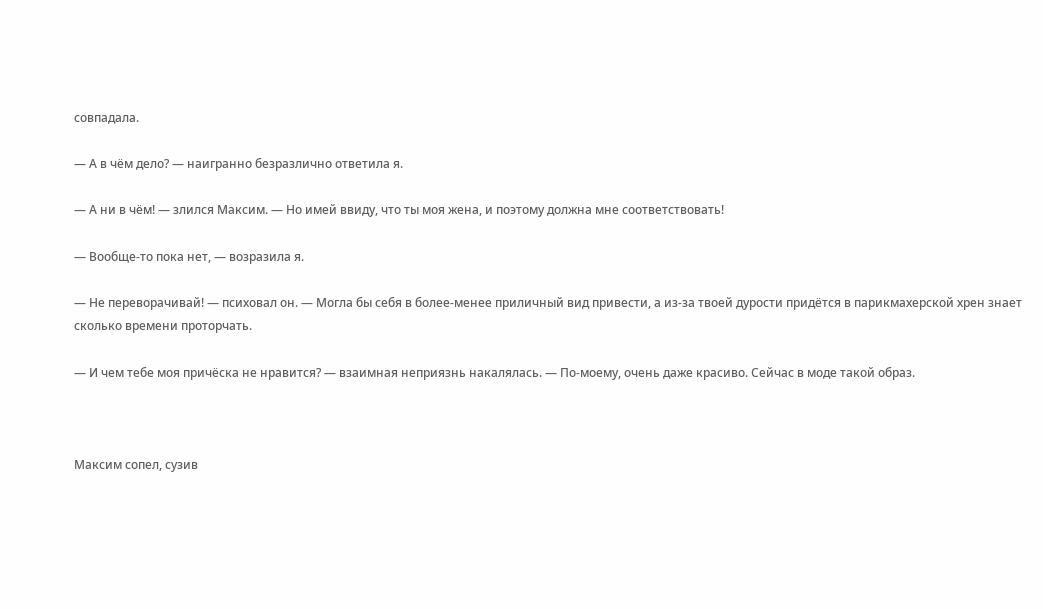совпадала.

— А в чём дело? — наигранно безразлично ответила я.

— А ни в чём! — злился Максим. — Но имей ввиду, что ты моя жена, и поэтому должна мне соответствовать!

— Вообще-то пока нет, — возразила я.

— Не переворачивай! — психовал он. — Могла бы себя в более-менее приличный вид привести, а из-за твоей дурости придётся в парикмахерской хрен знает сколько времени проторчать.

— И чем тебе моя причёска не нравится? — взаимная неприязнь накалялась. — По-моему, очень даже красиво. Сейчас в моде такой образ.



Максим сопел, сузив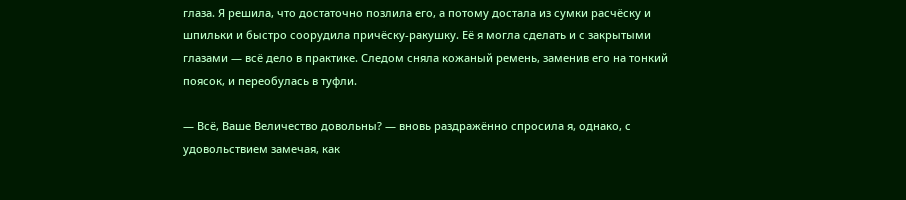глаза. Я решила, что достаточно позлила его, а потому достала из сумки расчёску и шпильки и быстро соорудила причёску-ракушку. Её я могла сделать и с закрытыми глазами — всё дело в практике. Следом сняла кожаный ремень, заменив его на тонкий поясок, и переобулась в туфли.

— Всё, Ваше Величество довольны? — вновь раздражённо спросила я, однако, с удовольствием замечая, как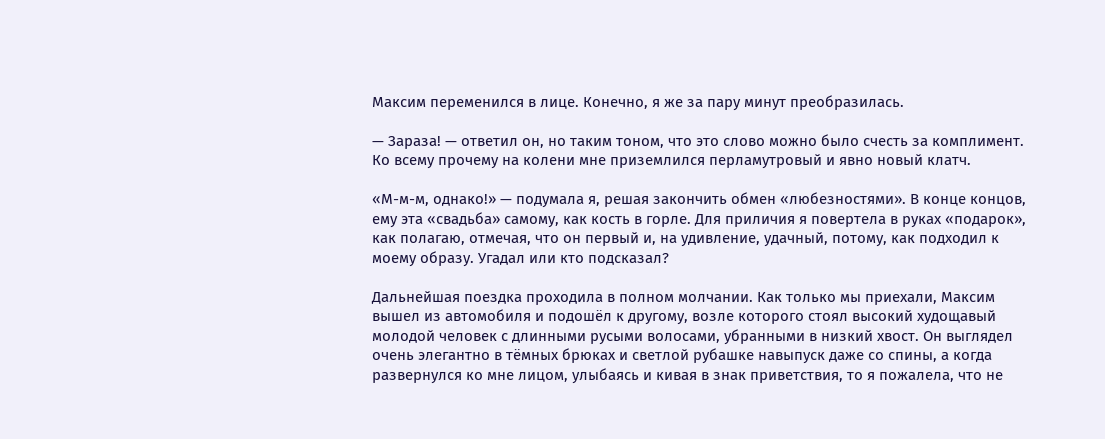Максим переменился в лице. Конечно, я же за пару минут преобразилась.

— Зараза! — ответил он, но таким тоном, что это слово можно было счесть за комплимент. Ко всему прочему на колени мне приземлился перламутровый и явно новый клатч.

«М-м-м, однако!» — подумала я, решая закончить обмен «любезностями». В конце концов, ему эта «свадьба» самому, как кость в горле. Для приличия я повертела в руках «подарок», как полагаю, отмечая, что он первый и, на удивление, удачный, потому, как подходил к моему образу. Угадал или кто подсказал?

Дальнейшая поездка проходила в полном молчании. Как только мы приехали, Максим вышел из автомобиля и подошёл к другому, возле которого стоял высокий худощавый молодой человек с длинными русыми волосами, убранными в низкий хвост. Он выглядел очень элегантно в тёмных брюках и светлой рубашке навыпуск даже со спины, а когда развернулся ко мне лицом, улыбаясь и кивая в знак приветствия, то я пожалела, что не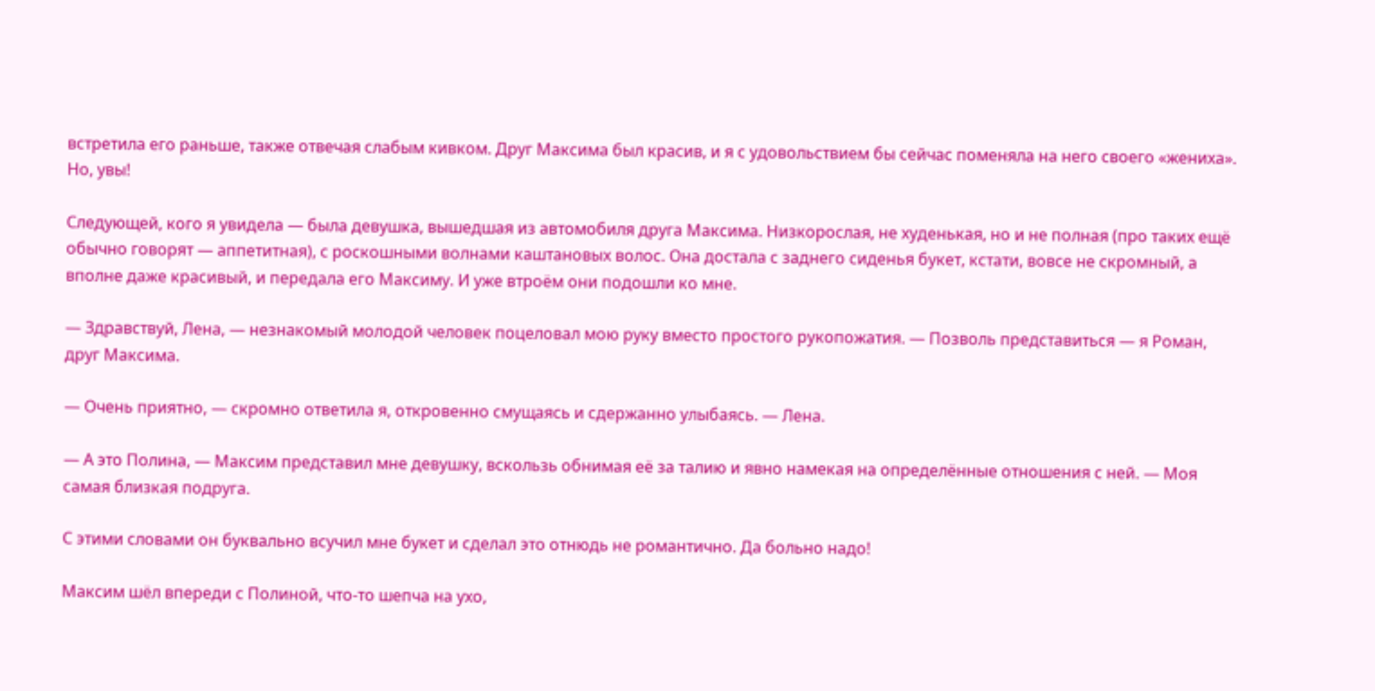встретила его раньше, также отвечая слабым кивком. Друг Максима был красив, и я с удовольствием бы сейчас поменяла на него своего «жениха». Но, увы!

Следующей, кого я увидела — была девушка, вышедшая из автомобиля друга Максима. Низкорослая, не худенькая, но и не полная (про таких ещё обычно говорят — аппетитная), с роскошными волнами каштановых волос. Она достала с заднего сиденья букет, кстати, вовсе не скромный, а вполне даже красивый, и передала его Максиму. И уже втроём они подошли ко мне.

— Здравствуй, Лена, — незнакомый молодой человек поцеловал мою руку вместо простого рукопожатия. — Позволь представиться — я Роман, друг Максима.

— Очень приятно, — скромно ответила я, откровенно смущаясь и сдержанно улыбаясь. — Лена.

— А это Полина, — Максим представил мне девушку, вскользь обнимая её за талию и явно намекая на определённые отношения с ней. — Моя самая близкая подруга.

С этими словами он буквально всучил мне букет и сделал это отнюдь не романтично. Да больно надо!

Максим шёл впереди с Полиной, что-то шепча на ухо,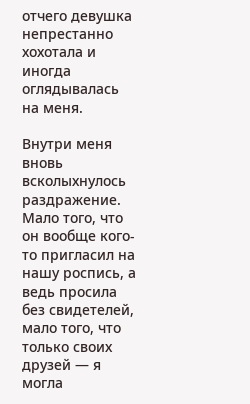отчего девушка непрестанно хохотала и иногда оглядывалась на меня.

Внутри меня вновь всколыхнулось раздражение. Мало того, что он вообще кого-то пригласил на нашу роспись, а ведь просила без свидетелей, мало того, что только своих друзей — я могла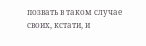позвать в таком случае своих, кстати, и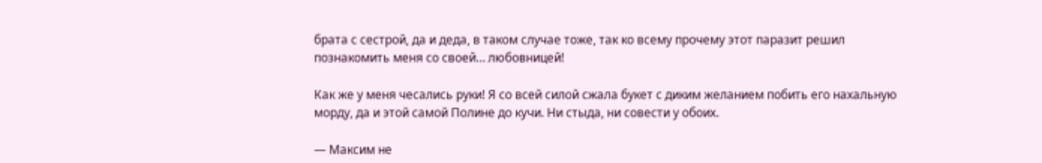брата с сестрой, да и деда, в таком случае тоже, так ко всему прочему этот паразит решил познакомить меня со своей… любовницей!

Как же у меня чесались руки! Я со всей силой сжала букет с диким желанием побить его нахальную морду, да и этой самой Полине до кучи. Ни стыда, ни совести у обоих.

— Максим не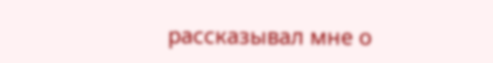рассказывал мне о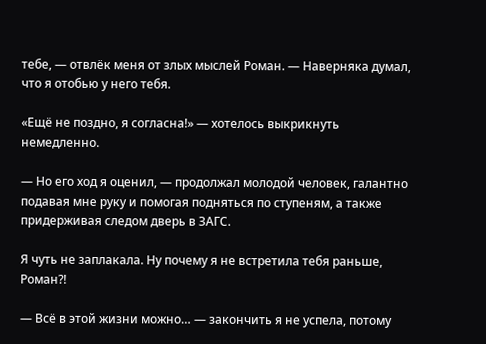тебе, — отвлёк меня от злых мыслей Роман. — Наверняка думал, что я отобью у него тебя.

«Ещё не поздно, я согласна!» — хотелось выкрикнуть немедленно.

— Но его ход я оценил, — продолжал молодой человек, галантно подавая мне руку и помогая подняться по ступеням, а также придерживая следом дверь в ЗАГС.

Я чуть не заплакала. Ну почему я не встретила тебя раньше, Роман?!

— Всё в этой жизни можно… — закончить я не успела, потому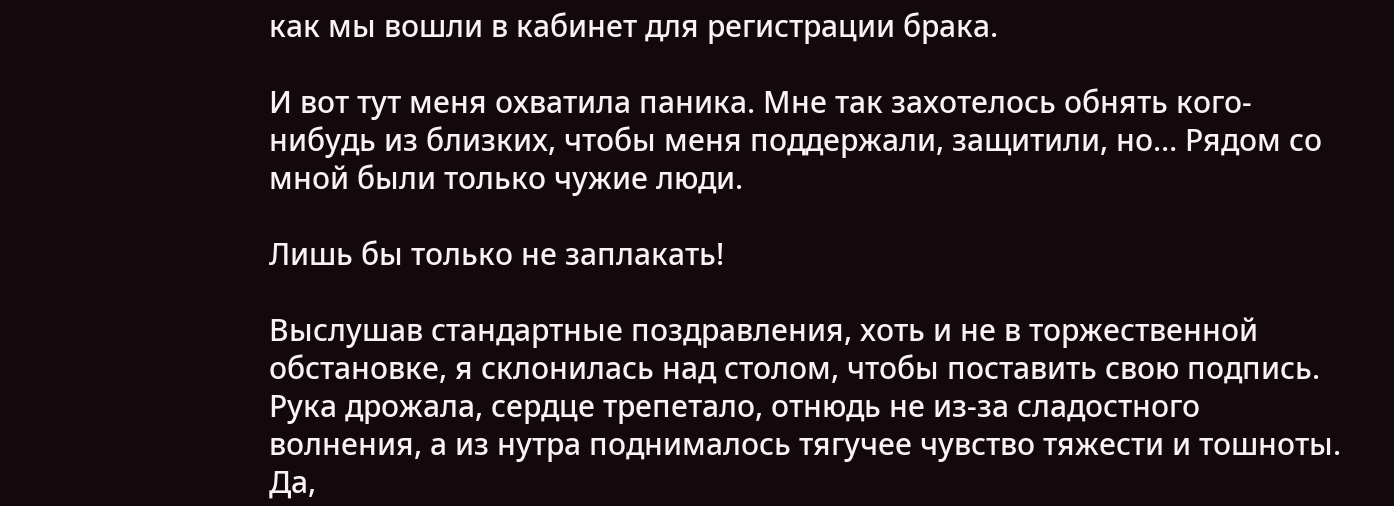как мы вошли в кабинет для регистрации брака.

И вот тут меня охватила паника. Мне так захотелось обнять кого-нибудь из близких, чтобы меня поддержали, защитили, но… Рядом со мной были только чужие люди.

Лишь бы только не заплакать!

Выслушав стандартные поздравления, хоть и не в торжественной обстановке, я склонилась над столом, чтобы поставить свою подпись. Рука дрожала, сердце трепетало, отнюдь не из-за сладостного волнения, а из нутра поднималось тягучее чувство тяжести и тошноты. Да,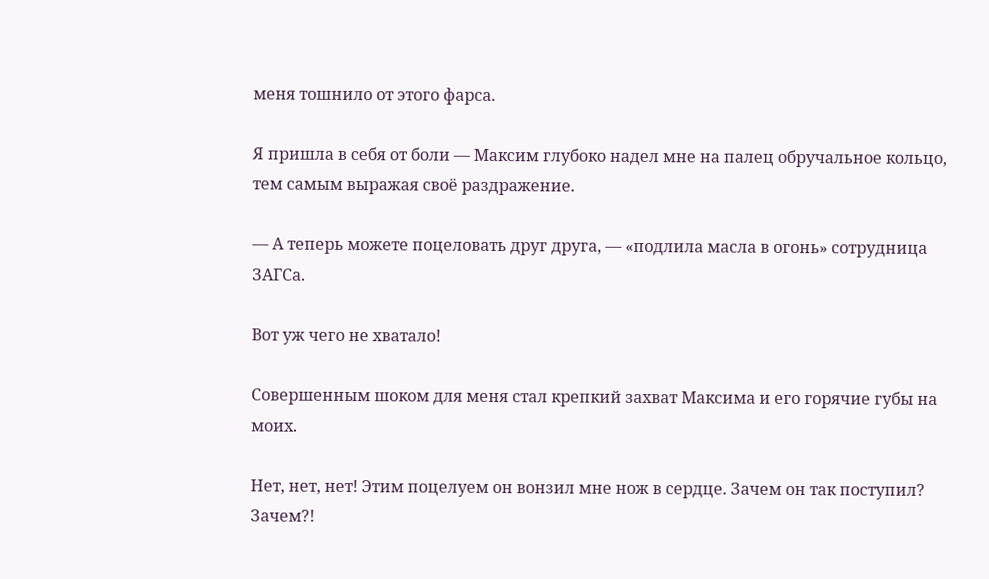меня тошнило от этого фарса.

Я пришла в себя от боли — Максим глубоко надел мне на палец обручальное кольцо, тем самым выражая своё раздражение.

— А теперь можете поцеловать друг друга, — «подлила масла в огонь» сотрудница ЗАГСа.

Вот уж чего не хватало!

Совершенным шоком для меня стал крепкий захват Максима и его горячие губы на моих.

Нет, нет, нет! Этим поцелуем он вонзил мне нож в сердце. Зачем он так поступил? Зачем?!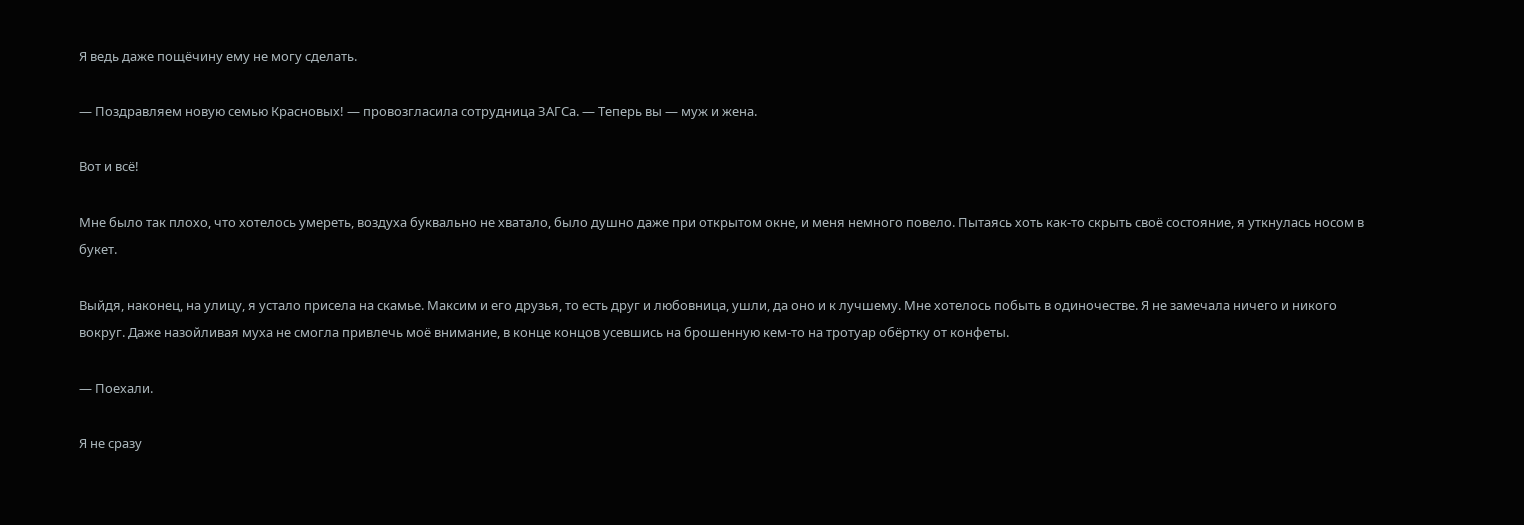Я ведь даже пощёчину ему не могу сделать.

— Поздравляем новую семью Красновых! — провозгласила сотрудница ЗАГСа. — Теперь вы — муж и жена.

Вот и всё!

Мне было так плохо, что хотелось умереть, воздуха буквально не хватало, было душно даже при открытом окне, и меня немного повело. Пытаясь хоть как-то скрыть своё состояние, я уткнулась носом в букет.

Выйдя, наконец, на улицу, я устало присела на скамье. Максим и его друзья, то есть друг и любовница, ушли, да оно и к лучшему. Мне хотелось побыть в одиночестве. Я не замечала ничего и никого вокруг. Даже назойливая муха не смогла привлечь моё внимание, в конце концов усевшись на брошенную кем-то на тротуар обёртку от конфеты.

— Поехали.

Я не сразу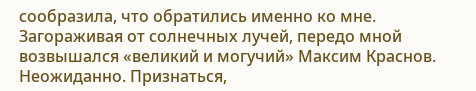сообразила, что обратились именно ко мне. Загораживая от солнечных лучей, передо мной возвышался «великий и могучий» Максим Краснов. Неожиданно. Признаться,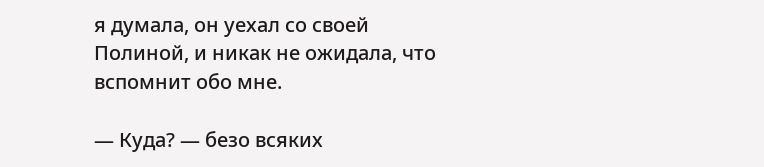я думала, он уехал со своей Полиной, и никак не ожидала, что вспомнит обо мне.

— Куда? — безо всяких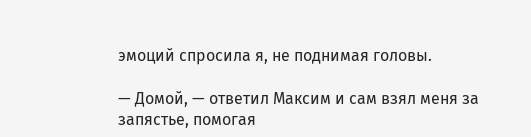эмоций спросила я, не поднимая головы.

— Домой, — ответил Максим и сам взял меня за запястье, помогая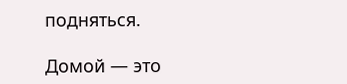подняться.

Домой — это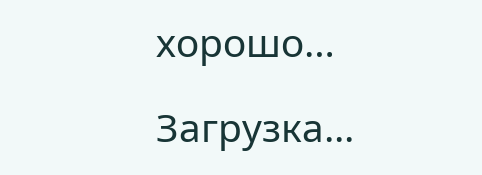хорошо…

Загрузка...